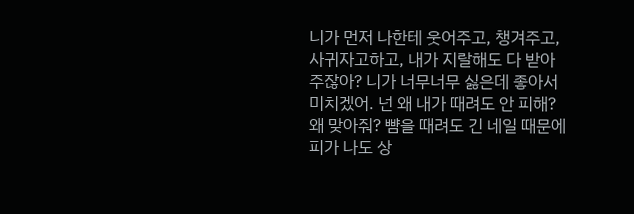니가 먼저 나한테 웃어주고, 챙겨주고, 사귀자고하고, 내가 지랄해도 다 받아주잖아? 니가 너무너무 싫은데 좋아서 미치겠어. 넌 왜 내가 때려도 안 피해? 왜 맞아줘? 뺨을 때려도 긴 네일 때문에 피가 나도 상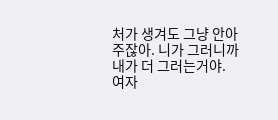처가 생겨도 그냥 안아주잖아. 니가 그러니까 내가 더 그러는거야.
여자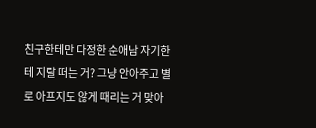친구한테만 다정한 순애남 자기한테 지랄 떠는 거? 그냥 안아주고 별로 아프지도 않게 때리는 거 맞아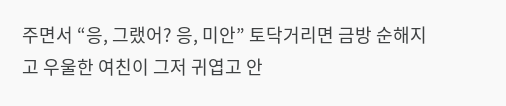주면서 “응, 그랬어? 응, 미안” 토닥거리면 금방 순해지고 우울한 여친이 그저 귀엽고 안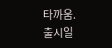타까움.
출시일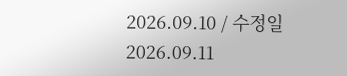2026.09.10 / 수정일 2026.09.11